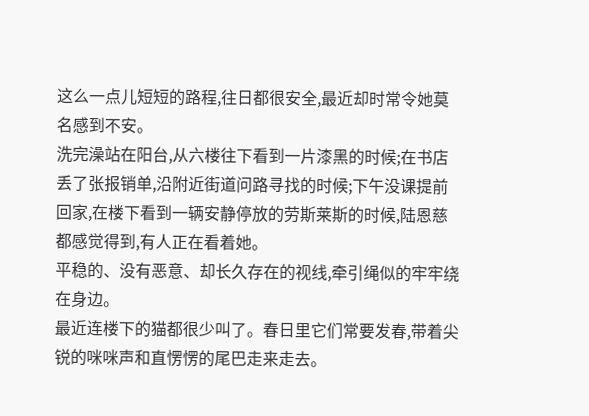这么一点儿短短的路程,往日都很安全,最近却时常令她莫名感到不安。
洗完澡站在阳台,从六楼往下看到一片漆黑的时候;在书店丢了张报销单,沿附近街道问路寻找的时候;下午没课提前回家,在楼下看到一辆安静停放的劳斯莱斯的时候,陆恩慈都感觉得到,有人正在看着她。
平稳的、没有恶意、却长久存在的视线,牵引绳似的牢牢绕在身边。
最近连楼下的猫都很少叫了。春日里它们常要发春,带着尖锐的咪咪声和直愣愣的尾巴走来走去。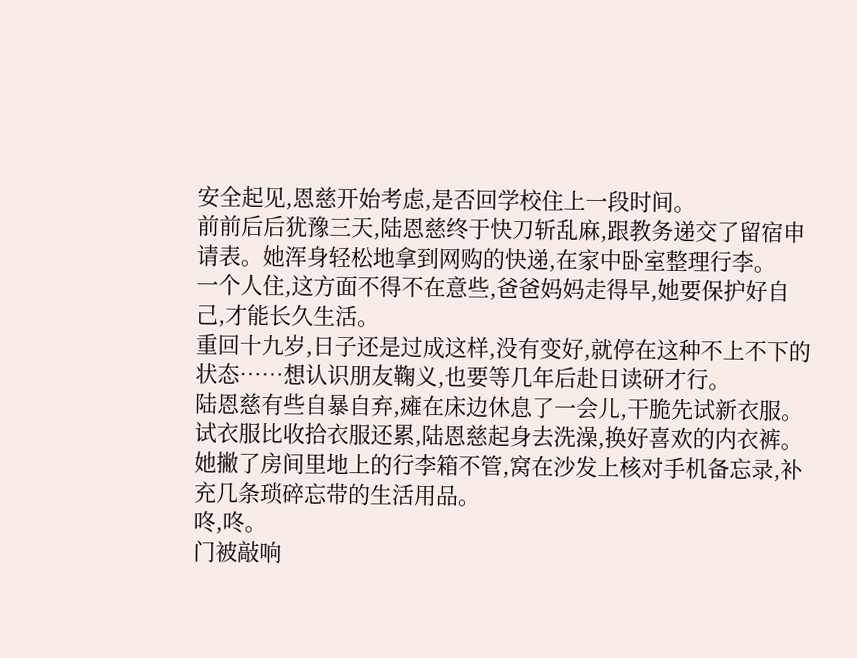安全起见,恩慈开始考虑,是否回学校住上一段时间。
前前后后犹豫三天,陆恩慈终于快刀斩乱麻,跟教务递交了留宿申请表。她浑身轻松地拿到网购的快递,在家中卧室整理行李。
一个人住,这方面不得不在意些,爸爸妈妈走得早,她要保护好自己,才能长久生活。
重回十九岁,日子还是过成这样,没有变好,就停在这种不上不下的状态……想认识朋友鞠义,也要等几年后赴日读研才行。
陆恩慈有些自暴自弃,瘫在床边休息了一会儿,干脆先试新衣服。
试衣服比收拾衣服还累,陆恩慈起身去洗澡,换好喜欢的内衣裤。她撇了房间里地上的行李箱不管,窝在沙发上核对手机备忘录,补充几条琐碎忘带的生活用品。
咚,咚。
门被敲响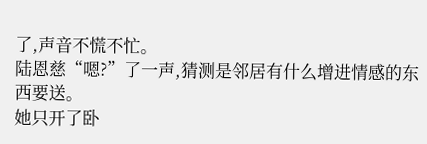了,声音不慌不忙。
陆恩慈“嗯?”了一声,猜测是邻居有什么增进情感的东西要送。
她只开了卧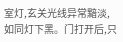室灯,玄关光线异常黯淡,如同灯下黑。门打开后,只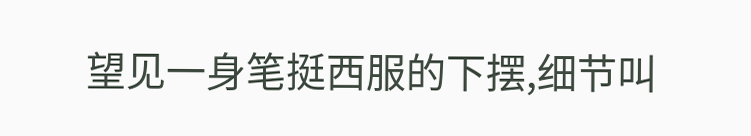望见一身笔挺西服的下摆,细节叫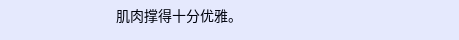肌肉撑得十分优雅。